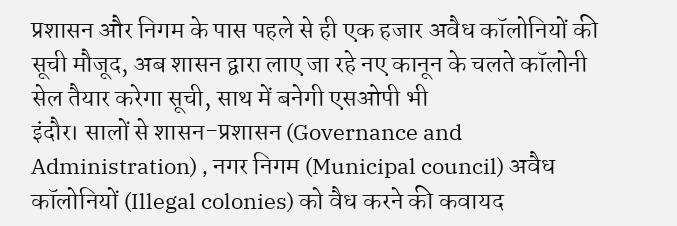प्रशासन और निगम के पास पहले से ही एक हजार अवैध कॉलोनियों की सूची मौजूद, अब शासन द्वारा लाए जा रहे नए कानून के चलते कॉलोनी सेल तैयार करेगा सूची, साथ में बनेगी एसओपी भी
इंदौर। सालों से शासन-प्रशासन (Governance and Administration) , नगर निगम (Municipal council) अवैध कॉलोनियों (Illegal colonies) को वैध करने की कवायद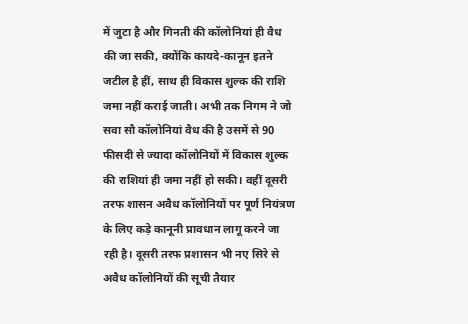में जुटा है और गिनती की कॉलोनियां ही वैध की जा सकी, क्योंकि कायदे-कानून इतने जटील है हीं, साथ ही विकास शुल्क की राशि जमा नहीं कराई जाती। अभी तक निगम ने जो सवा सौ कॉलोनियां वैध की है उसमें से 90 फीसदी से ज्यादा कॉलोनियों में विकास शुल्क की राशियां ही जमा नहीं हो सकी। वहीं दूसरी तरफ शासन अवैध कॉलोनियों पर पूर्ण नियंत्रण के लिए कड़े कानूनी प्रावधान लागू करने जा रही है। दूसरी तरफ प्रशासन भी नए सिरे से अवैध कॉलोनियों की सूची तैयार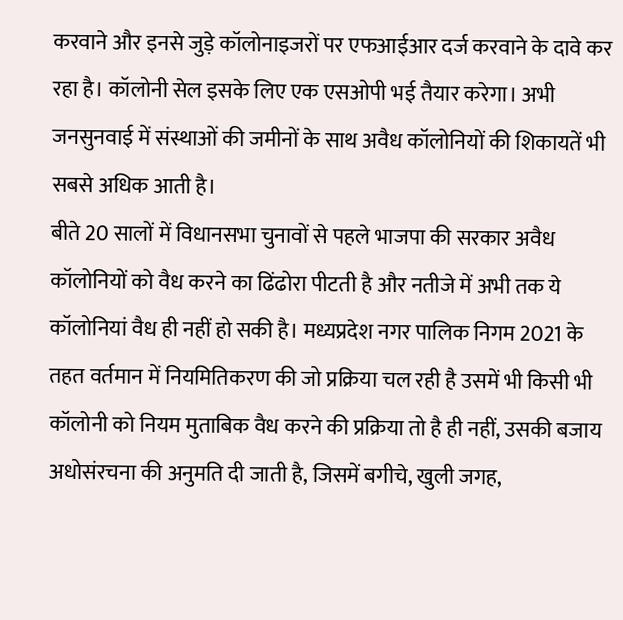करवाने और इनसे जुड़े कॉलोनाइजरों पर एफआईआर दर्ज करवाने के दावे कर रहा है। कॉलोनी सेल इसके लिए एक एसओपी भई तैयार करेगा। अभी जनसुनवाई में संस्थाओं की जमीनों के साथ अवैध कॉलोनियों की शिकायतें भी सबसे अधिक आती है।
बीते 20 सालों में विधानसभा चुनावों से पहले भाजपा की सरकार अवैध कॉलोनियों को वैध करने का ढिंढोरा पीटती है और नतीजे में अभी तक ये कॉलोनियां वैध ही नहीं हो सकी है। मध्यप्रदेश नगर पालिक निगम 2021 के तहत वर्तमान में नियमितिकरण की जो प्रक्रिया चल रही है उसमें भी किसी भी कॉलोनी को नियम मुताबिक वैध करने की प्रक्रिया तो है ही नहीं, उसकी बजाय अधोसंरचना की अनुमति दी जाती है, जिसमें बगीचे, खुली जगह,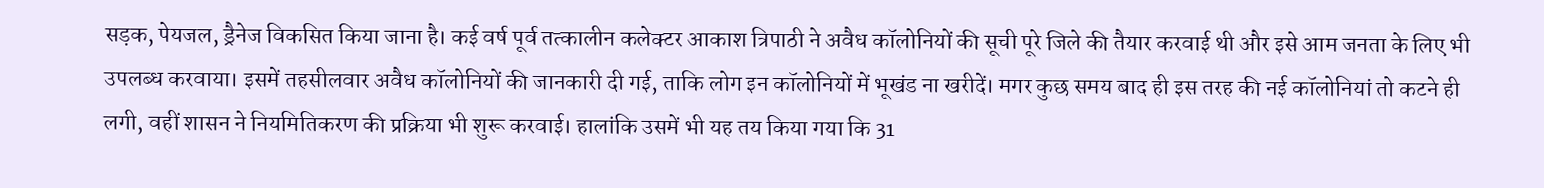सड़क, पेयजल, ड्रैनेज विकसित किया जाना है। कई वर्ष पूर्व तत्कालीन कलेक्टर आकाश त्रिपाठी ने अवैध कॉलोनियों की सूची पूरे जिले की तैयार करवाई थी और इसे आम जनता के लिए भी उपलब्ध करवाया। इसमें तहसीलवार अवैध कॉलोनियों की जानकारी दी गई, ताकि लोग इन कॉलोनियों में भूखंड ना खरीदें। मगर कुछ समय बाद ही इस तरह की नई कॉलोनियां तो कटने ही लगी, वहीं शासन ने नियमितिकरण की प्रक्रिया भी शुरू करवाई। हालांकि उसमें भी यह तय किया गया कि 31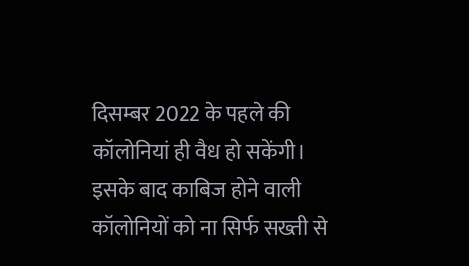दिसम्बर 2022 के पहले की कॉलोनियां ही वैध हो सकेंगी। इसके बाद काबिज होने वाली कॉलोनियों को ना सिर्फ सख्ती से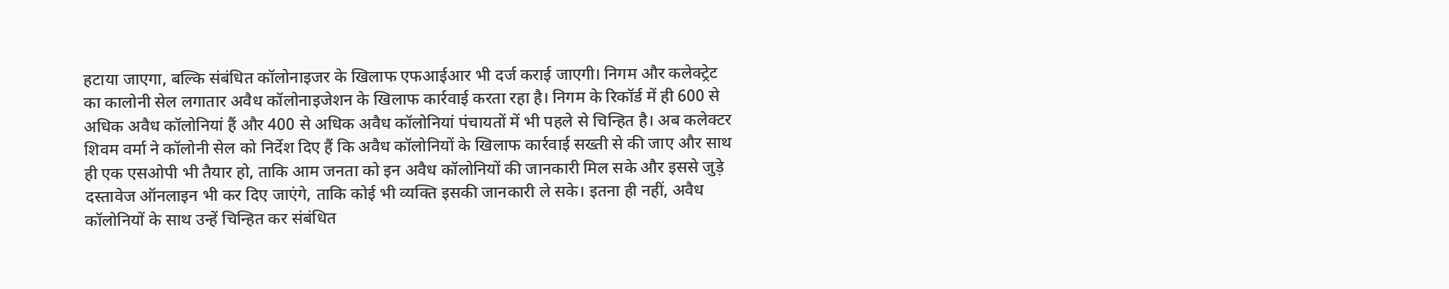हटाया जाएगा, बल्कि संबंधित कॉलोनाइजर के खिलाफ एफआईआर भी दर्ज कराई जाएगी। निगम और कलेक्ट्रेट का कालोनी सेल लगातार अवैध कॉलोनाइजेशन के खिलाफ कार्रवाई करता रहा है। निगम के रिकॉर्ड में ही 600 से अधिक अवैध कॉलोनियां हैं और 400 से अधिक अवैध कॉलोनियां पंचायतों में भी पहले से चिन्हित है। अब कलेक्टर शिवम वर्मा ने कॉलोनी सेल को निर्देश दिए हैं कि अवैध कॉलोनियों के खिलाफ कार्रवाई सख्ती से की जाए और साथ ही एक एसओपी भी तैयार हो, ताकि आम जनता को इन अवैध कॉलोनियों की जानकारी मिल सके और इससे जुड़े दस्तावेज ऑनलाइन भी कर दिए जाएंगे, ताकि कोई भी व्यक्ति इसकी जानकारी ले सके। इतना ही नहीं, अवैध कॉलोनियों के साथ उन्हें चिन्हित कर संबंधित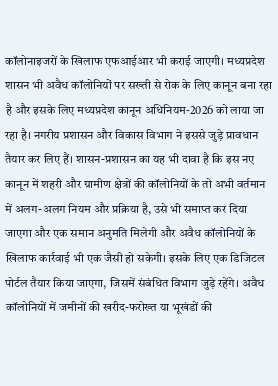कॉलोनाइजरों के खिलाफ एफआईआर भी कराई जाएगी। मध्यप्रदेश शासन भी अवैध कॉलोनियों पर सख्ती से रोक के लिए कानून बना रहा है और इसके लिए मध्यप्रदेश कानून अधिनियम-2026 को लाया जा रहा है। नगरीय प्रशासन और विकास विभाग ने इससे जुड़े प्रावधान तैयार कर लिए हैं। शासन-प्रशासन का यह भी दावा है कि इस नए कानून में शहरी और ग्रामीण क्षेत्रों की कॉलोनियों के तो अभी वर्तमान में अलग-अलग नियम और प्रक्रिया है, उसे भी समाप्त कर दिया जाएगा और एक समान अनुमति मिलेगी और अवैध कॉलोनियों के खिलाफ कार्रवाई भी एक जैसी हो सकेगी। इसके लिए एक डिजिटल पोर्टल तैयार किया जाएगा, जिसमें संबंधित विभाग जुड़े रहेंगे। अवैध कॉलोनियों में जमीनों की खरीद-फरोख्त या भूखंडों की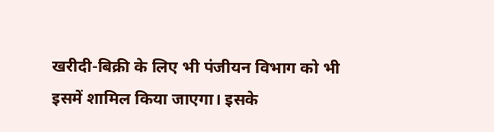खरीदी-बिक्री के लिए भी पंजीयन विभाग को भी इसमें शामिल किया जाएगा। इसके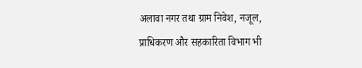अलावा नगर तथा ग्राम निवेश, नजूल, प्राधिकरण और सहकारिता विभाग भी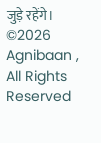जुड़े रहेंगे।
©2026 Agnibaan , All Rights Reserved